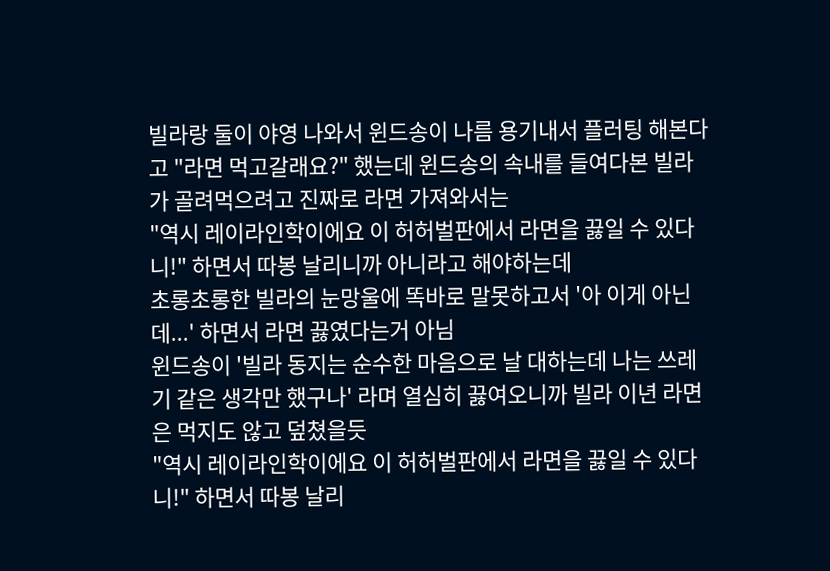빌라랑 둘이 야영 나와서 윈드송이 나름 용기내서 플러팅 해본다고 "라면 먹고갈래요?" 했는데 윈드송의 속내를 들여다본 빌라가 골려먹으려고 진짜로 라면 가져와서는
"역시 레이라인학이에요 이 허허벌판에서 라면을 끓일 수 있다니!" 하면서 따봉 날리니까 아니라고 해야하는데
초롱초롱한 빌라의 눈망울에 똑바로 말못하고서 '아 이게 아닌데...' 하면서 라면 끓였다는거 아님
윈드송이 '빌라 동지는 순수한 마음으로 날 대하는데 나는 쓰레기 같은 생각만 했구나' 라며 열심히 끓여오니까 빌라 이년 라면은 먹지도 않고 덮쳤을듯
"역시 레이라인학이에요 이 허허벌판에서 라면을 끓일 수 있다니!" 하면서 따봉 날리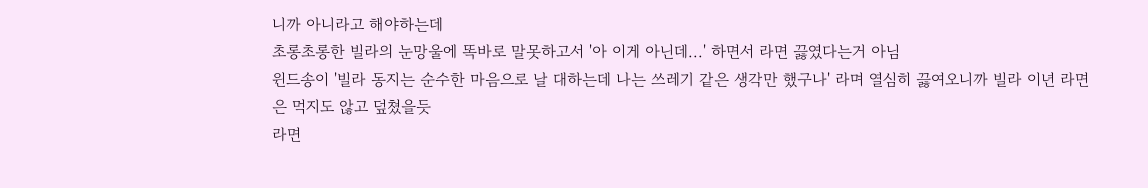니까 아니라고 해야하는데
초롱초롱한 빌라의 눈망울에 똑바로 말못하고서 '아 이게 아닌데...' 하면서 라면 끓였다는거 아님
윈드송이 '빌라 동지는 순수한 마음으로 날 대하는데 나는 쓰레기 같은 생각만 했구나' 라며 열심히 끓여오니까 빌라 이년 라면은 먹지도 않고 덮쳤을듯
라면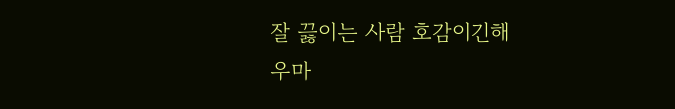잘 끓이는 사람 호감이긴해
우마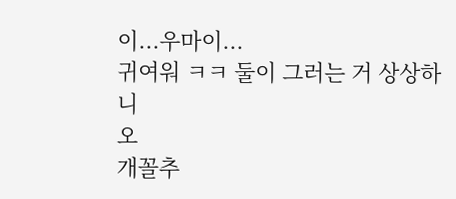이...우마이...
귀여워 ㅋㅋ 둘이 그러는 거 상상하니
오
개꼴추